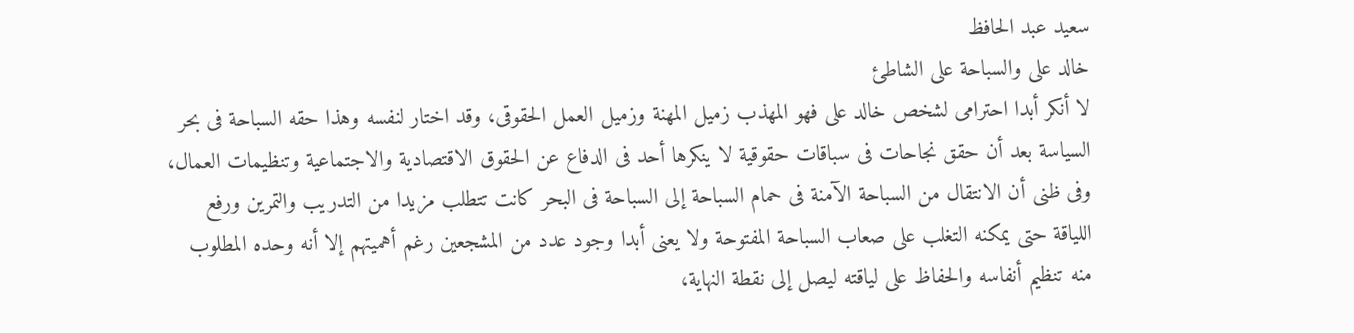سعيد عبد الحافظ
خالد على والسباحة على الشاطئ
لا أنكر أبدا احترامى لشخص خالد على فهو المهذب زميل المهنة وزميل العمل الحقوقى، وقد اختار لنفسه وهذا حقه السباحة فى بحر السياسة بعد أن حقق نجاحات فى سباقات حقوقية لا ينكرها أحد فى الدفاع عن الحقوق الاقتصادية والاجتماعية وتنظيمات العمال، وفى ظنى أن الانتقال من السباحة الآمنة فى حمام السباحة إلى السباحة فى البحر كانت تتطلب مزيدا من التدريب والتمرين ورفع اللياقة حتى يمكنه التغلب على صعاب السباحة المفتوحة ولا يعنى أبدا وجود عدد من المشجعين رغم أهميتهم إلا أنه وحده المطلوب منه تنظيم أنفاسه والحفاظ على لياقته ليصل إلى نقطة النهاية،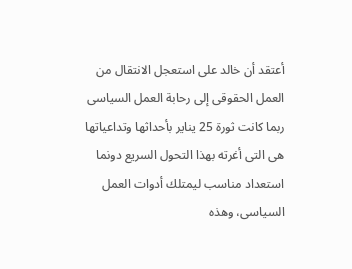أعتقد أن خالد على استعجل الانتقال من العمل الحقوقى إلى رحابة العمل السياسى ربما كانت ثورة 25 يناير بأحداثها وتداعياتها هى التى أغرته بهذا التحول السريع دونما استعداد مناسب ليمتلك أدوات العمل السياسى، وهذه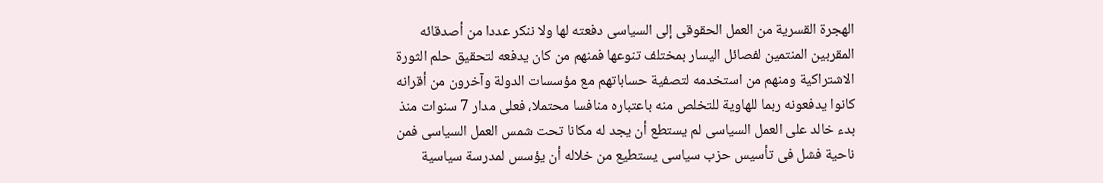الهجرة القسرية من العمل الحقوقى إلى السياسى دفعته لها ولا ننكر عددا من أصدقائه المقربين المنتمين لفصائل اليسار بمختلف تنوعها فمنهم من كان يدفعه لتحقيق حلم الثورة الاشتراكية ومنهم من استخدمه لتصفية حساباتهم مع مؤسسات الدولة وآخرون من أقرانه كانوا يدفعونه ربما للهاوية للتخلص منه باعتباره منافسا محتملا، فعلى مدار 7 سنوات منذ بدء خالد على العمل السياسى لم يستطع أن يجد له مكانا تحت شمس العمل السياسى فمن ناحية فشل فى تأسيس حزب سياسى يستطيع من خلاله أن يؤسس لمدرسة سياسية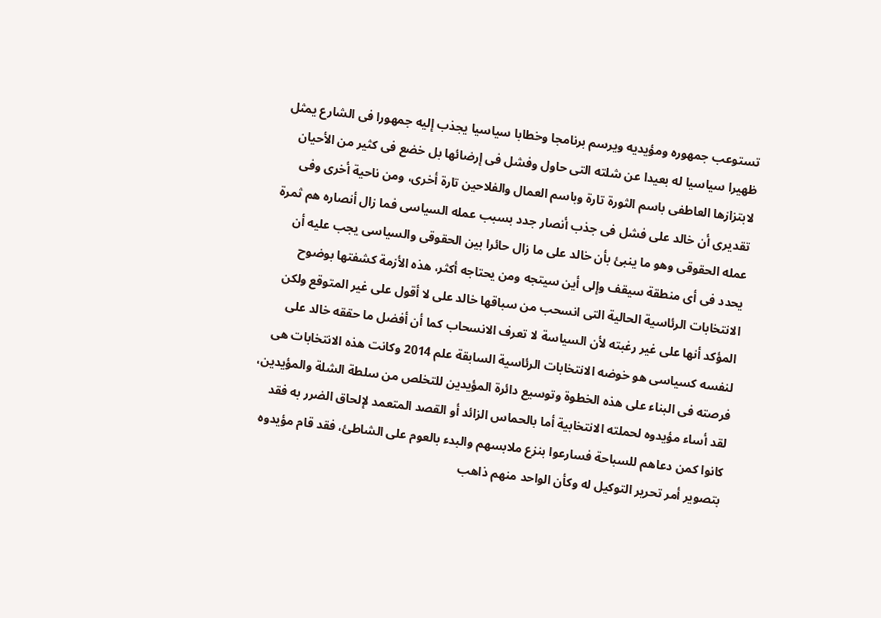تستوعب جمهوره ومؤيديه ويرسم برنامجا وخطابا سياسيا يجذب إليه جمهورا فى الشارع يمثل ظهيرا سياسيا له بعيدا عن شلته التى حاول وفشل فى إرضائها بل خضع فى كثير من الأحيان لابتزازها العاطفى باسم الثورة تارة وباسم العمال والفلاحين تارة أخرى، ومن ناحية أخرى وفى تقديرى أن خالد على فشل فى جذب أنصار جدد بسبب عمله السياسى فما زال أنصاره هم ثمرة عمله الحقوقى وهو ما ينبئ بأن خالد على ما زال حائرا بين الحقوقى والسياسى يجب عليه أن يحدد فى أى منطقة سيقف وإلى أين سيتجه ومن يحتاجه أكثر، هذه الأزمة كشفتها بوضوح الانتخابات الرئاسية الحالية التى انسحب من سباقها خالد على لا أقول على غير المتوقع ولكن المؤكد أنها على غير رغبته لأن السياسة لا تعرف الانسحاب كما أن أفضل ما حققه خالد على لنفسه كسياسى هو خوضه الانتخابات الرئاسية السابقة علم 2014 وكانت هذه الانتخابات هى فرصته فى البناء على هذه الخطوة وتوسيع دائرة المؤيدين للتخلص من سلطة الشلة والمؤيدين، لقد أساء مؤيدوه لحملته الانتخابية أما بالحماس الزائد أو القصد المتعمد لإلحاق الضرر به فقد كانوا كمن دعاهم للسباحة فسارعوا بنزع ملابسهم والبدء بالعوم على الشاطئ، فقد قام مؤيدوه بتصوير أمر تحرير التوكيل له وكأن الواحد منهم ذاهب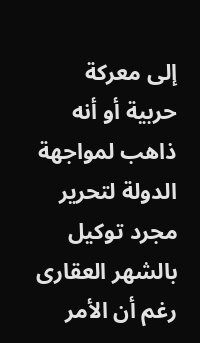إلى معركة حربية أو أنه ذاهب لمواجهة الدولة لتحرير مجرد توكيل بالشهر العقارى رغم أن الأمر